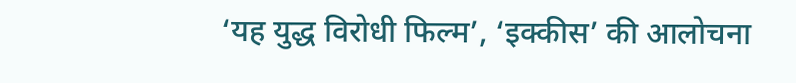‘यह युद्ध विरोधी फिल्म’, ‘इक्कीस’ की आलोचना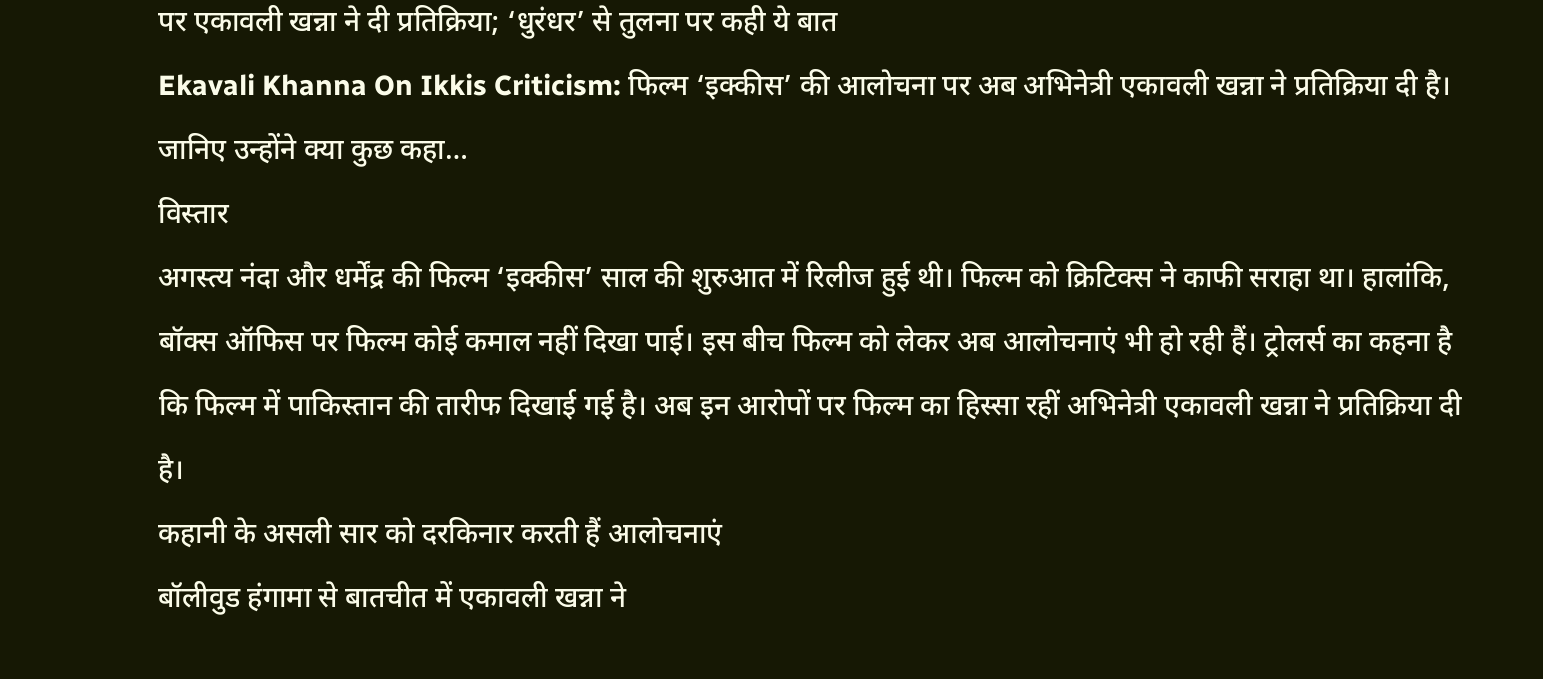पर एकावली खन्ना ने दी प्रतिक्रिया; ‘धुरंधर’ से तुलना पर कही ये बात
Ekavali Khanna On Ikkis Criticism: फिल्म ‘इक्कीस’ की आलोचना पर अब अभिनेत्री एकावली खन्ना ने प्रतिक्रिया दी है। जानिए उन्होंने क्या कुछ कहा…
विस्तार
अगस्त्य नंदा और धर्मेंद्र की फिल्म ‘इक्कीस’ साल की शुरुआत में रिलीज हुई थी। फिल्म को क्रिटिक्स ने काफी सराहा था। हालांकि, बॉक्स ऑफिस पर फिल्म कोई कमाल नहीं दिखा पाई। इस बीच फिल्म को लेकर अब आलोचनाएं भी हो रही हैं। ट्रोलर्स का कहना है कि फिल्म में पाकिस्तान की तारीफ दिखाई गई है। अब इन आरोपों पर फिल्म का हिस्सा रहीं अभिनेत्री एकावली खन्ना ने प्रतिक्रिया दी है।
कहानी के असली सार को दरकिनार करती हैं आलोचनाएं
बॉलीवुड हंगामा से बातचीत में एकावली खन्ना ने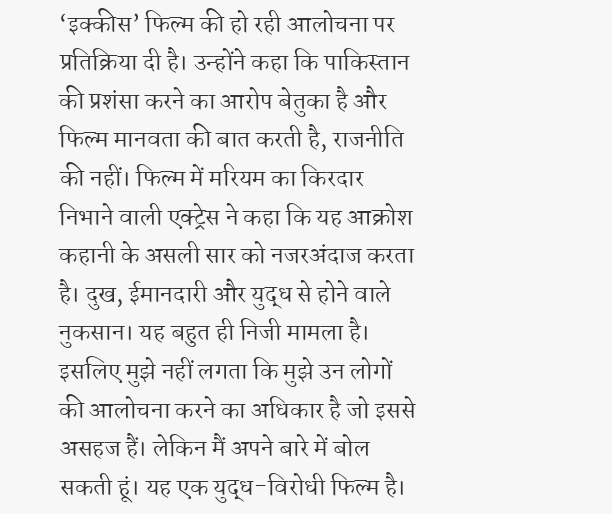‘इक्कीस’ फिल्म की हो रही आलोचना पर प्रतिक्रिया दी है। उन्होंने कहा कि पाकिस्तान की प्रशंसा करने का आरोप बेतुका है और फिल्म मानवता की बात करती है, राजनीति की नहीं। फिल्म में मरियम का किरदार निभाने वाली एक्ट्रेस ने कहा कि यह आक्रोश कहानी के असली सार को नजरअंदाज करता है। दुख, ईमानदारी और युद्ध से होने वाले नुकसान। यह बहुत ही निजी मामला है। इसलिए मुझे नहीं लगता कि मुझे उन लोगों की आलोचना करने का अधिकार है जो इससे असहज हैं। लेकिन मैं अपने बारे में बोल सकती हूं। यह एक युद्ध-विरोधी फिल्म है।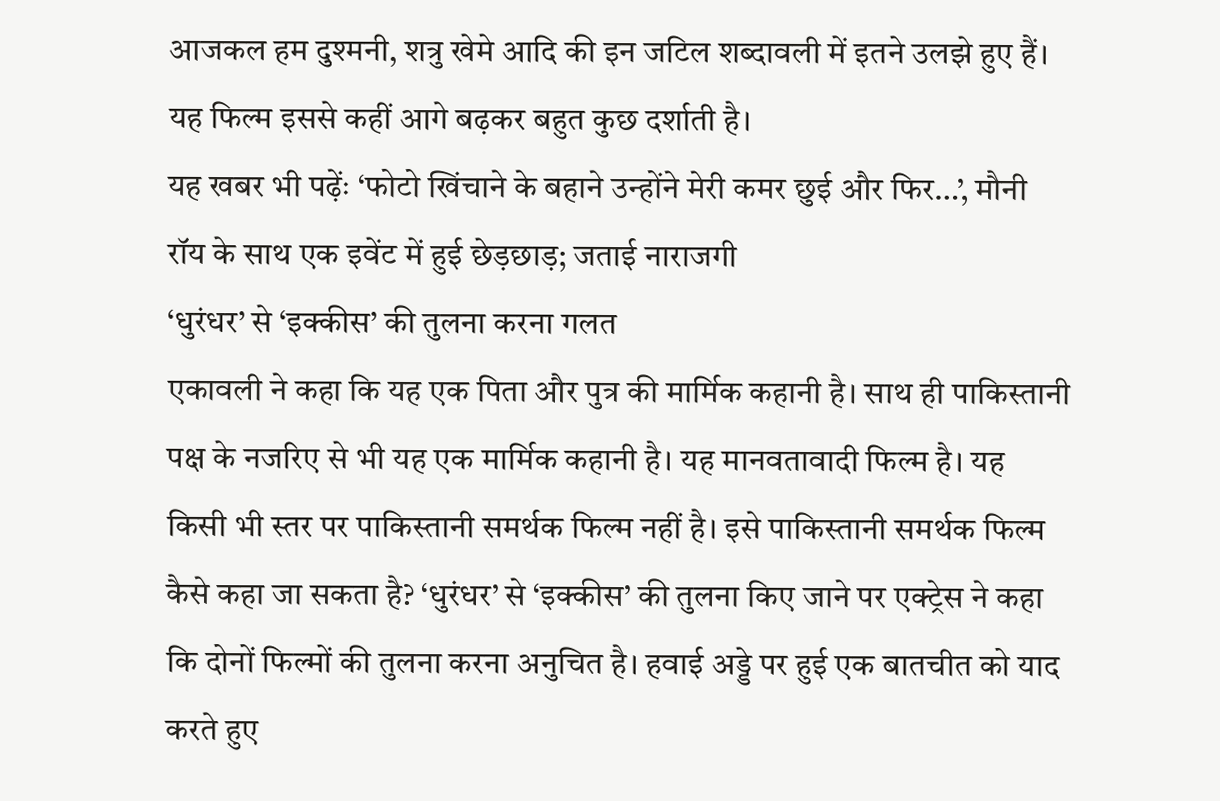आजकल हम दुश्मनी, शत्रु खेमे आदि की इन जटिल शब्दावली में इतने उलझे हुए हैं। यह फिल्म इससे कहीं आगे बढ़कर बहुत कुछ दर्शाती है।
यह खबर भी पढ़ेंः ‘फोटो खिंचाने के बहाने उन्होंने मेरी कमर छुई और फिर…’, मौनी रॉय के साथ एक इवेंट में हुई छेड़छाड़; जताई नाराजगी
‘धुरंधर’ से ‘इक्कीस’ की तुलना करना गलत
एकावली ने कहा कि यह एक पिता और पुत्र की मार्मिक कहानी है। साथ ही पाकिस्तानी पक्ष के नजरिए से भी यह एक मार्मिक कहानी है। यह मानवतावादी फिल्म है। यह किसी भी स्तर पर पाकिस्तानी समर्थक फिल्म नहीं है। इसे पाकिस्तानी समर्थक फिल्म कैसे कहा जा सकता है? ‘धुरंधर’ से ‘इक्कीस’ की तुलना किए जाने पर एक्ट्रेस ने कहा कि दोनों फिल्मों की तुलना करना अनुचित है। हवाई अड्डे पर हुई एक बातचीत को याद करते हुए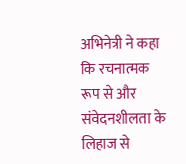अभिनेत्री ने कहा कि रचनात्मक रूप से और संवेदनशीलता के लिहाज से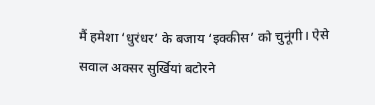मैं हमेशा ‘धुरंधर’ के बजाय ‘इक्कीस’ को चुनूंगी। ऐसे सवाल अक्सर सुर्खियां बटोरने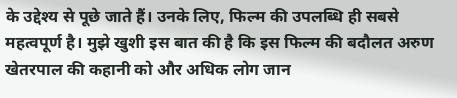के उद्देश्य से पूछे जाते हैं। उनके लिए, फिल्म की उपलब्धि ही सबसे महत्वपूर्ण है। मुझे खुशी इस बात की है कि इस फिल्म की बदौलत अरुण खेतरपाल की कहानी को और अधिक लोग जान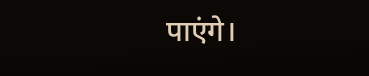पाएंगे।